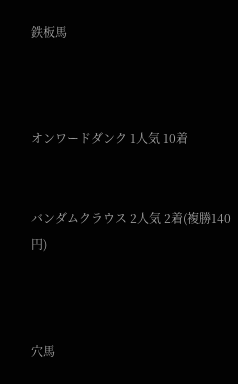鉄板馬



オンワードダンク 1人気 10着


バンダムクラウス 2人気 2着(複勝140円)



穴馬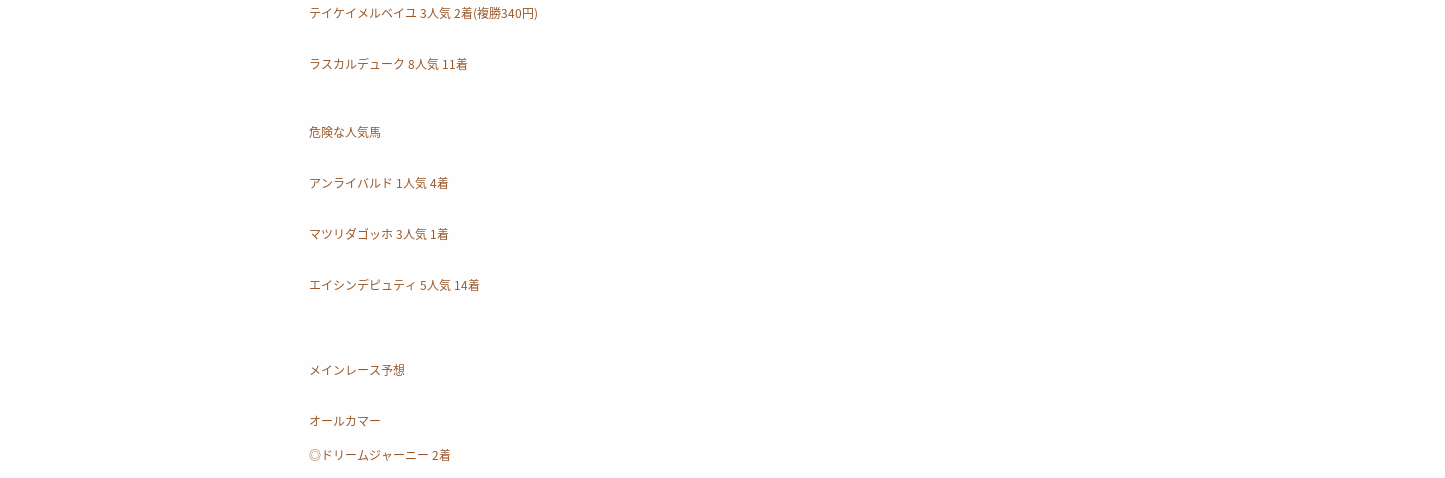テイケイメルベイユ 3人気 2着(複勝340円)


ラスカルデューク 8人気 11着



危険な人気馬


アンライバルド 1人気 4着


マツリダゴッホ 3人気 1着


エイシンデピュティ 5人気 14着




メインレース予想


オールカマー

◎ドリームジャーニー 2着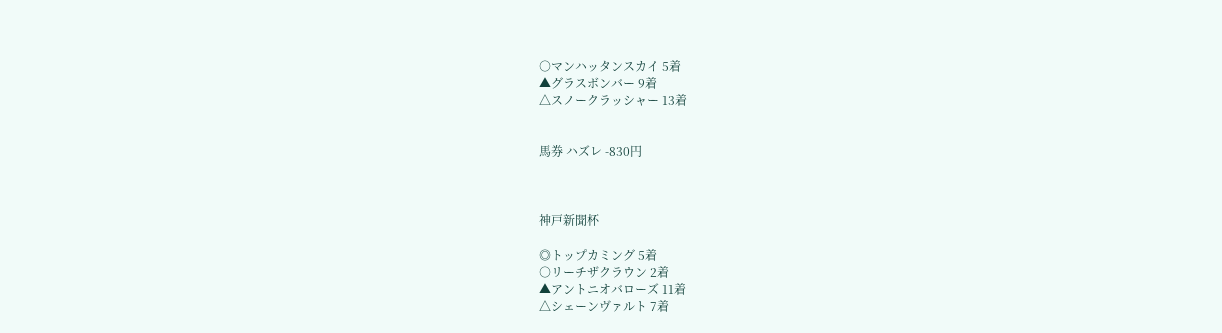○マンハッタンスカイ 5着
▲グラスボンバー 9着
△スノークラッシャー 13着


馬券 ハズレ -830円



神戸新聞杯

◎トップカミング 5着
○リーチザクラウン 2着
▲アントニオバローズ 11着
△シェーンヴァルト 7着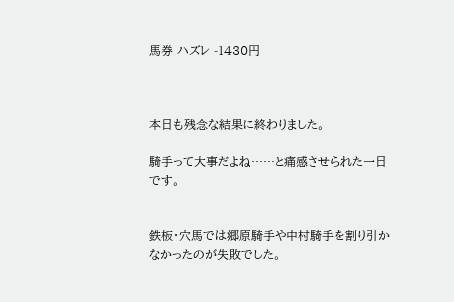馬券 ハズレ -1430円



本日も残念な結果に終わりました。

騎手って大事だよね……と痛感させられた一日です。


鉄板・穴馬では郷原騎手や中村騎手を割り引かなかったのが失敗でした。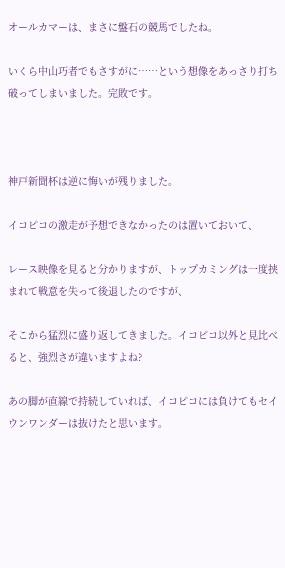オールカマーは、まさに盤石の競馬でしたね。

いくら中山巧者でもさすがに……という想像をあっさり打ち破ってしまいました。完敗です。



神戸新聞杯は逆に悔いが残りました。

イコピコの激走が予想できなかったのは置いておいて、

レース映像を見ると分かりますが、トップカミングは一度挟まれて戦意を失って後退したのですが、

そこから猛烈に盛り返してきました。イコピコ以外と見比べると、強烈さが違いますよね?

あの脚が直線で持続していれば、イコピコには負けてもセイウンワンダーは抜けたと思います。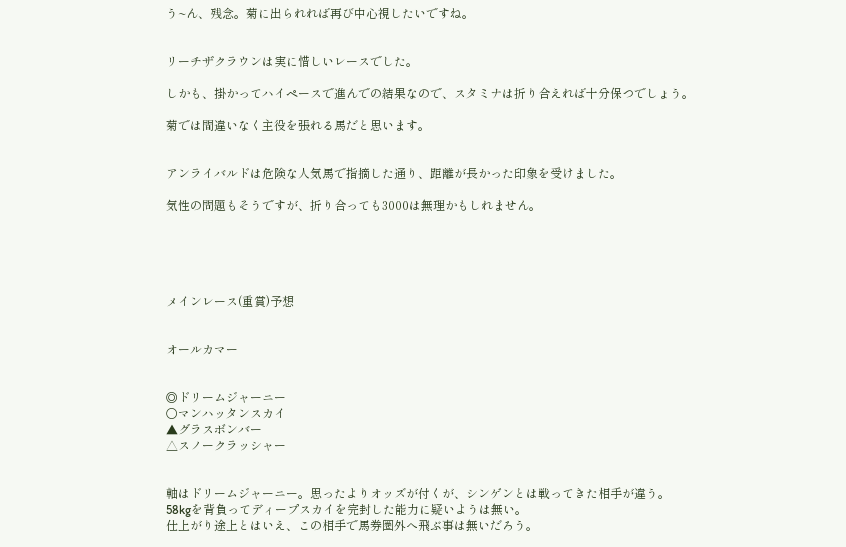う~ん、残念。菊に出られれば再び中心視したいですね。


リーチザクラウンは実に惜しいレースでした。

しかも、掛かってハイペースで進んでの結果なので、スタミナは折り合えれば十分保つでしょう。

菊では間違いなく主役を張れる馬だと思います。


アンライバルドは危険な人気馬で指摘した通り、距離が長かった印象を受けました。

気性の問題もそうですが、折り合っても3000は無理かもしれません。





メインレース(重賞)予想


オールカマー


◎ドリームジャーニー
○マンハッタンスカイ
▲グラスボンバー
△スノークラッシャー


軸はドリームジャーニー。思ったよりオッズが付くが、シンゲンとは戦ってきた相手が違う。
58kgを背負ってディープスカイを完封した能力に疑いようは無い。
仕上がり途上とはいえ、この相手で馬券圏外へ飛ぶ事は無いだろう。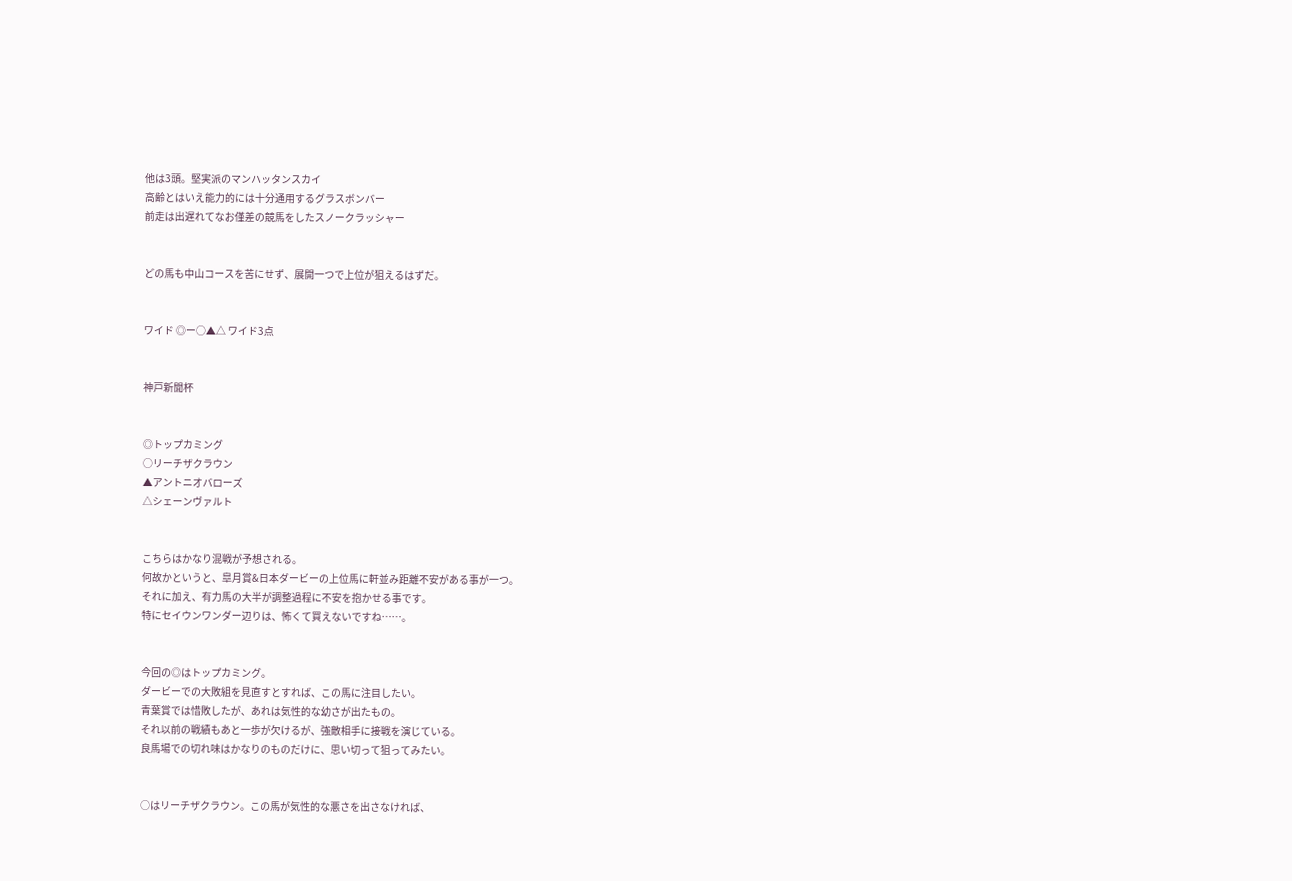他は3頭。堅実派のマンハッタンスカイ
高齢とはいえ能力的には十分通用するグラスボンバー
前走は出遅れてなお僅差の競馬をしたスノークラッシャー


どの馬も中山コースを苦にせず、展開一つで上位が狙えるはずだ。


ワイド ◎ー○▲△ ワイド3点


神戸新聞杯


◎トップカミング
○リーチザクラウン
▲アントニオバローズ
△シェーンヴァルト


こちらはかなり混戦が予想される。
何故かというと、皐月賞&日本ダービーの上位馬に軒並み距離不安がある事が一つ。
それに加え、有力馬の大半が調整過程に不安を抱かせる事です。
特にセイウンワンダー辺りは、怖くて買えないですね……。


今回の◎はトップカミング。
ダービーでの大敗組を見直すとすれば、この馬に注目したい。
青葉賞では惜敗したが、あれは気性的な幼さが出たもの。
それ以前の戦績もあと一歩が欠けるが、強敵相手に接戦を演じている。
良馬場での切れ味はかなりのものだけに、思い切って狙ってみたい。


○はリーチザクラウン。この馬が気性的な悪さを出さなければ、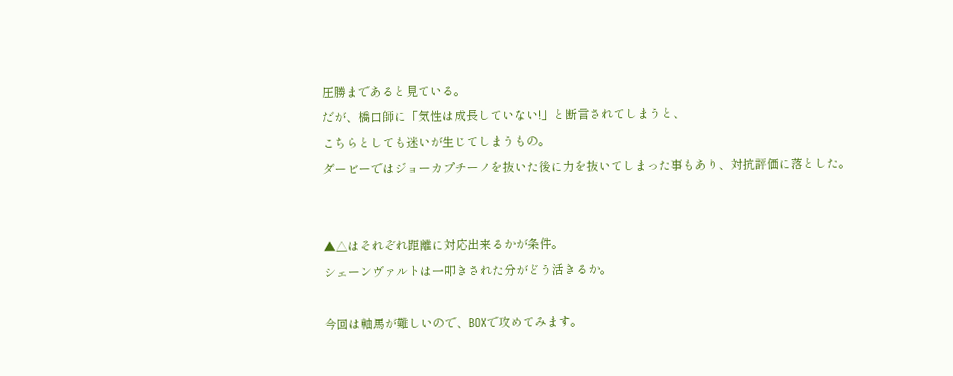圧勝まであると見ている。
だが、橋口師に「気性は成長していない!」と断言されてしまうと、
こちらとしても迷いが生じてしまうもの。
ダービーではジョーカプチーノを抜いた後に力を抜いてしまった事もあり、対抗評価に落とした。


▲△はそれぞれ距離に対応出来るかが条件。
シェーンヴァルトは一叩きされた分がどう活きるか。

今回は軸馬が難しいので、BOXで攻めてみます。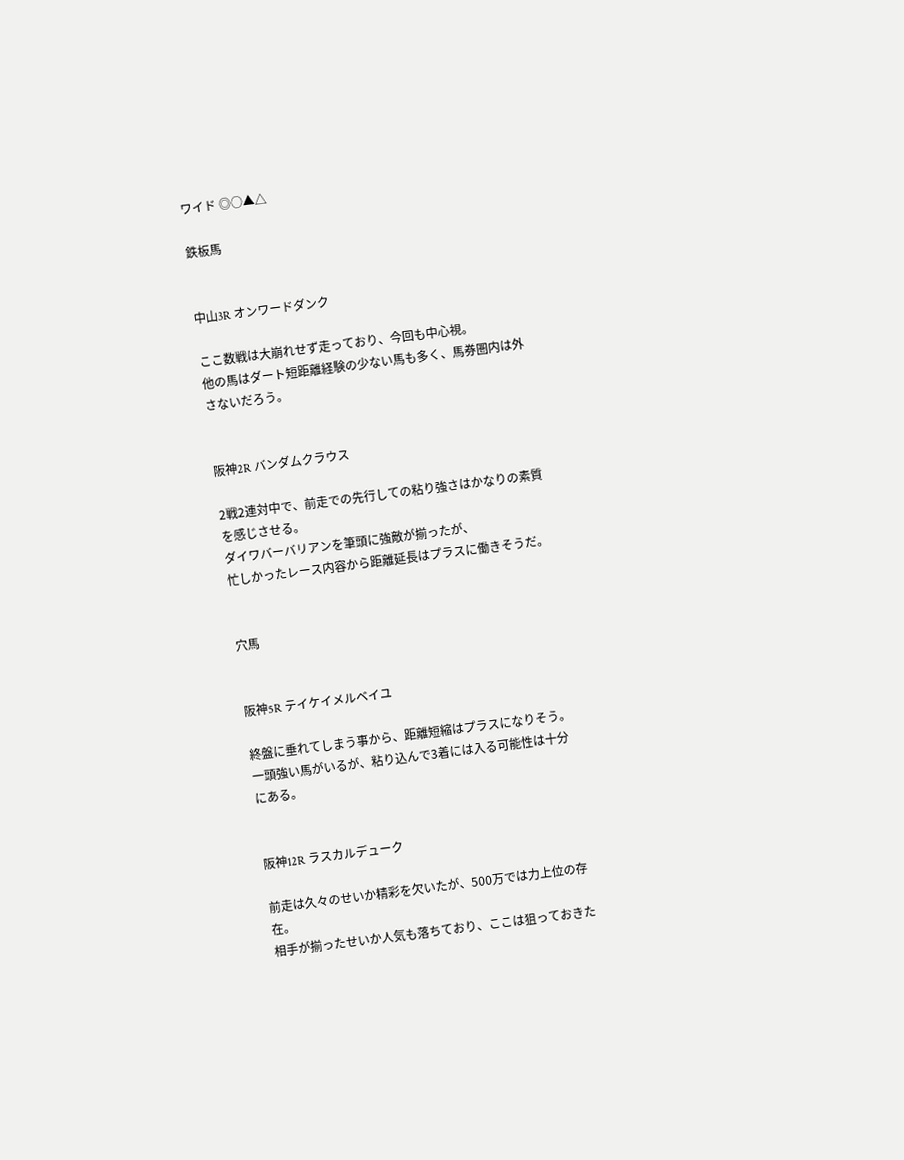ワイド ◎○▲△

鉄板馬


中山3R オンワードダンク

ここ数戦は大崩れせず走っており、今回も中心視。
他の馬はダート短距離経験の少ない馬も多く、馬券圏内は外さないだろう。


阪神2R バンダムクラウス

2戦2連対中で、前走での先行しての粘り強さはかなりの素質を感じさせる。
ダイワバーバリアンを筆頭に強敵が揃ったが、
忙しかったレース内容から距離延長はプラスに働きそうだ。


穴馬


阪神5R テイケイメルベイユ

終盤に垂れてしまう事から、距離短縮はプラスになりそう。
一頭強い馬がいるが、粘り込んで3着には入る可能性は十分にある。


阪神12R ラスカルデューク

前走は久々のせいか精彩を欠いたが、500万では力上位の存在。
相手が揃ったせいか人気も落ちており、ここは狙っておきた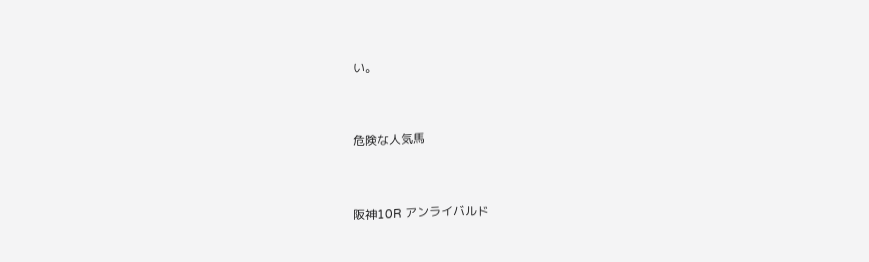い。


危険な人気馬


阪神10R アンライバルド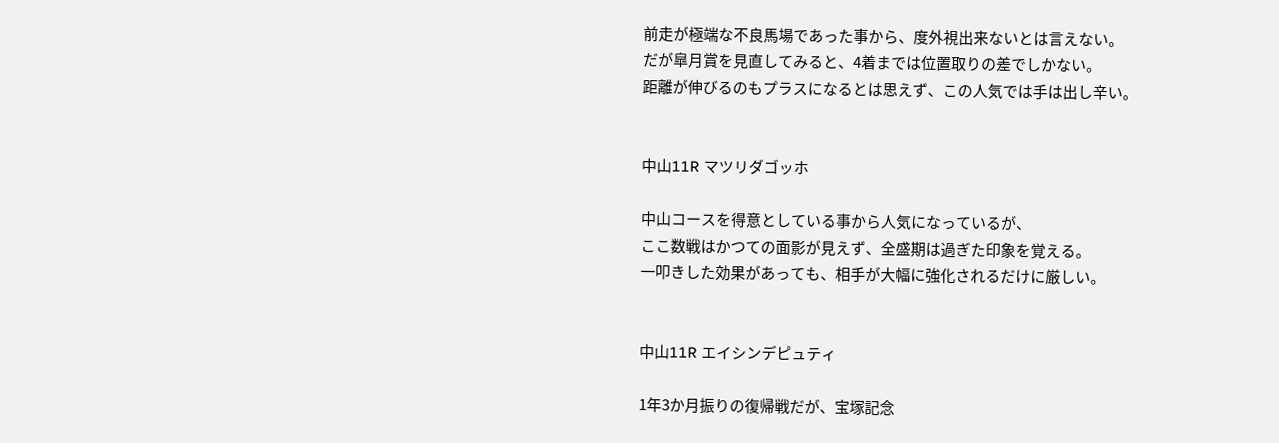前走が極端な不良馬場であった事から、度外視出来ないとは言えない。
だが皐月賞を見直してみると、4着までは位置取りの差でしかない。
距離が伸びるのもプラスになるとは思えず、この人気では手は出し辛い。


中山11R マツリダゴッホ

中山コースを得意としている事から人気になっているが、
ここ数戦はかつての面影が見えず、全盛期は過ぎた印象を覚える。
一叩きした効果があっても、相手が大幅に強化されるだけに厳しい。


中山11R エイシンデピュティ

1年3か月振りの復帰戦だが、宝塚記念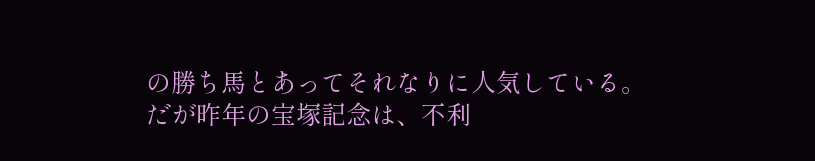の勝ち馬とあってそれなりに人気している。
だが昨年の宝塚記念は、不利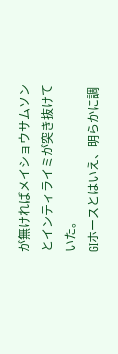が無ければメイショウサムソンとインティライミが突き抜けていた。
GⅠホースとはいえ、明らかに調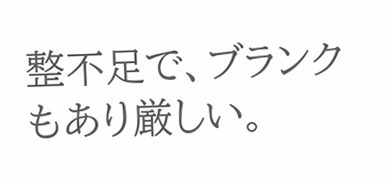整不足で、ブランクもあり厳しい。